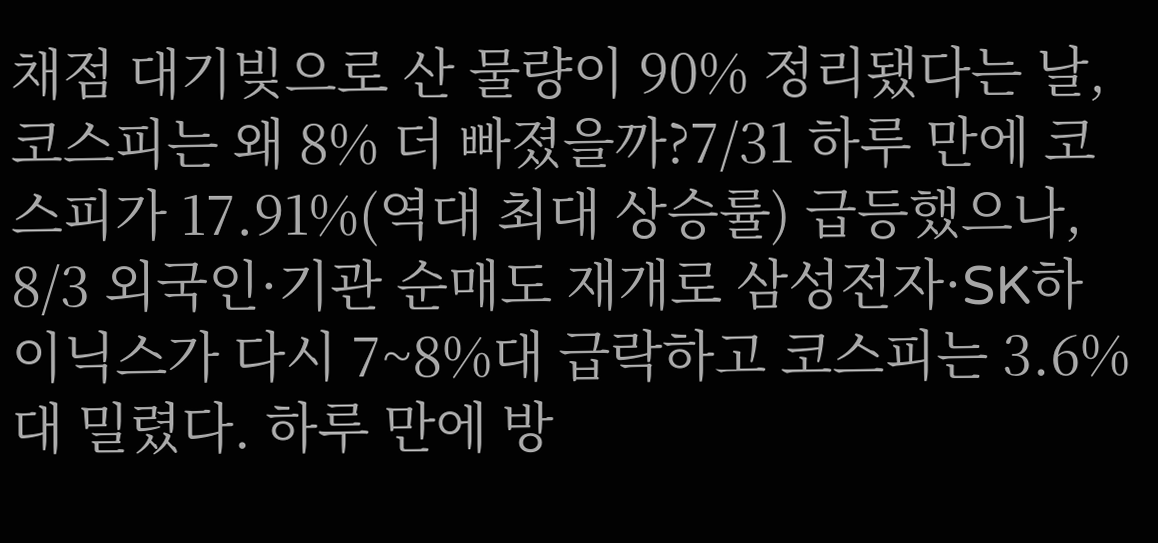채점 대기빚으로 산 물량이 90% 정리됐다는 날, 코스피는 왜 8% 더 빠졌을까?7/31 하루 만에 코스피가 17.91%(역대 최대 상승률) 급등했으나, 8/3 외국인·기관 순매도 재개로 삼성전자·SK하이닉스가 다시 7~8%대 급락하고 코스피는 3.6%대 밀렸다. 하루 만에 방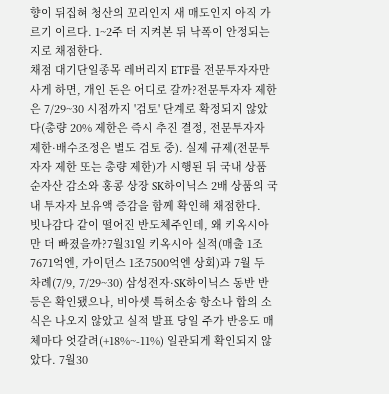향이 뒤집혀 청산의 꼬리인지 새 매도인지 아직 가르기 이르다. 1~2주 더 지켜본 뒤 낙폭이 안정되는지로 채점한다.
채점 대기단일종목 레버리지 ETF를 전문투자자만 사게 하면, 개인 돈은 어디로 갈까?전문투자자 제한은 7/29~30 시점까지 '검토' 단계로 확정되지 않았다(총량 20% 제한은 즉시 추진 결정, 전문투자자 제한·배수조정은 별도 검토 중). 실제 규제(전문투자자 제한 또는 총량 제한)가 시행된 뒤 국내 상품 순자산 감소와 홍콩 상장 SK하이닉스 2배 상품의 국내 투자자 보유액 증감을 함께 확인해 채점한다.
빗나감다 같이 떨어진 반도체주인데, 왜 키옥시아만 더 빠졌을까?7월31일 키옥시아 실적(매출 1조7671억엔, 가이던스 1조7500억엔 상회)과 7월 두 차례(7/9, 7/29~30) 삼성전자·SK하이닉스 동반 반등은 확인됐으나, 비아셋 특허소송 항소나 합의 소식은 나오지 않았고 실적 발표 당일 주가 반응도 매체마다 엇갈려(+18%~-11%) 일관되게 확인되지 않았다. 7월30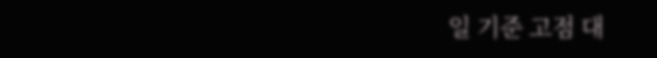일 기준 고점 대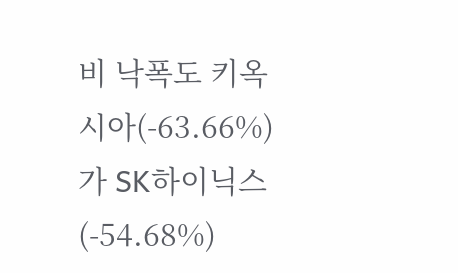비 낙폭도 키옥시아(-63.66%)가 SK하이닉스(-54.68%)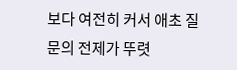보다 여전히 커서 애초 질문의 전제가 뚜렷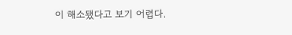이 해소됐다고 보기 어렵다.